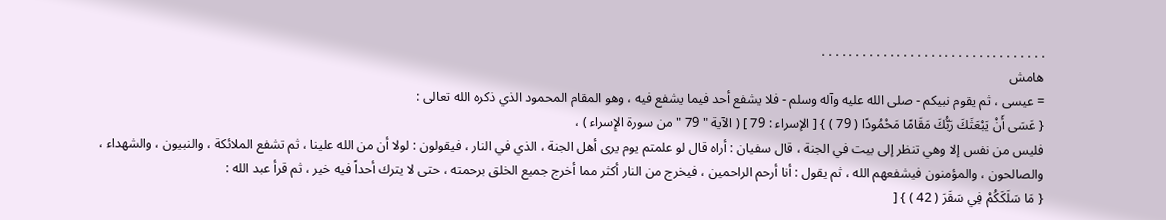. . . . . . . . . . . . . . . . . . . . . . . . . . . . . . . . .
هامش
= عيسى ، ثم يقوم نبيكم - صلى الله عليه وآله وسلم - فلا يشفع أحد فيما يشفع فيه ، وهو المقام المحمود الذي ذكره الله تعالى :
{ عَسَى أَنْ يَبْعَثَكَ رَبُّكَ مَقَامًا مَحْمُودًا ( 79 ) } [ الإسراء : 79 ] ( الآية " 79 " من سورة الإِسراء ) ،
فليس من نفس إلا وهي تنظر إلى بيت في الجنة ، قال سفيان : أراه قال لو علمتم يوم يرى أهل الجنة ، الذي في النار ، فيقولون : لولا أن من الله علينا ، ثم تشفع الملائكة ، والنبيون ، والشهداء ، والصالحون ، والمؤمنون فيشفعهم الله ، ثم يقول : أنا أرحم الراحمين ، فيخرج من النار أكثر مما أخرج جميع الخلق برحمته ، حتى لا يترك أحداً فيه خير ، ثم قرأ عبد الله :
{ مَا سَلَكَكُمْ فِي سَقَرَ ( 42 ) } [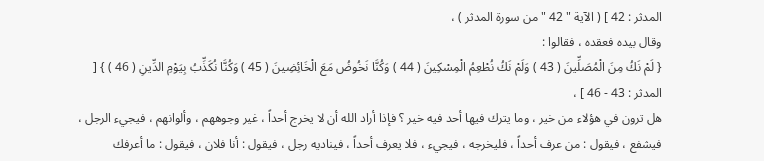المدثر : 42 ] ( الآية " 42 " من سورة المدثر ) ،
وقال بيده فعقده ، فقالوا :
{ لَمْ نَكُ مِنَ الْمُصَلِّينَ ( 43 ) وَلَمْ نَكُ نُطْعِمُ الْمِسْكِينَ ( 44 ) وَكُنَّا نَخُوضُ مَعَ الْخَائِضِينَ ( 45 ) وَكُنَّا نُكَذِّبُ بِيَوْمِ الدِّينِ ( 46 ) } [ المدثر : 43 - 46 ] ،
هل ترون في هؤلاء من خير ، وما يترك فيها أحد فيه خير ؟ فإذا أراد الله أن لا يخرج أحداً ، غير وجوههم ، وألوانهم ، فيجيء الرجل ، فيشفع ، فيقول : من عرف أحداً ، فليخرجه ، فيجيء ، فلا يعرف أحداً ، فيناديه رجل ، فيقول : أنا فلان ، فيقول : ما أعرفك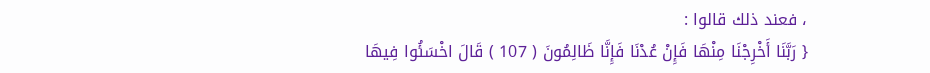، فعند ذلك قالوا :
{ رَبَّنَا أَخْرِجْنَا مِنْهَا فَإِنْ عُدْنَا فَإِنَّا ظَالِمُونَ ( 107 ) قَالَ اخْسَئُوا فِيهَا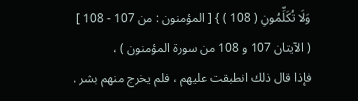وَلَا تُكَلِّمُونِ ( 108 ) } [ المؤمنون : من 107 - 108 ]
( الآيتان 107 و 108 من سورة المؤمنون ) ،
فإذا قال ذلك انطبقت عليهم ، فلم يخرج منهم بشر .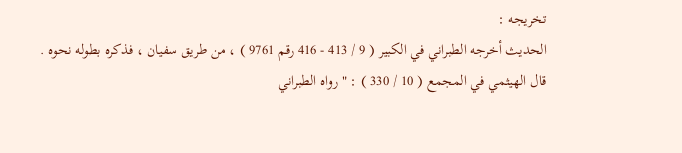تخريجه :
الحديث أخرجه الطبراني في الكبير ( 9 / 413 - 416 رقم 9761 ) ، من طريق سفيان ، فذكره بطوله نحوه .
قال الهيثمي في المجمع ( 10 / 330 ) : " رواه الطبراني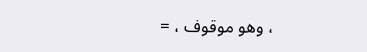، وهو موقوف ، =